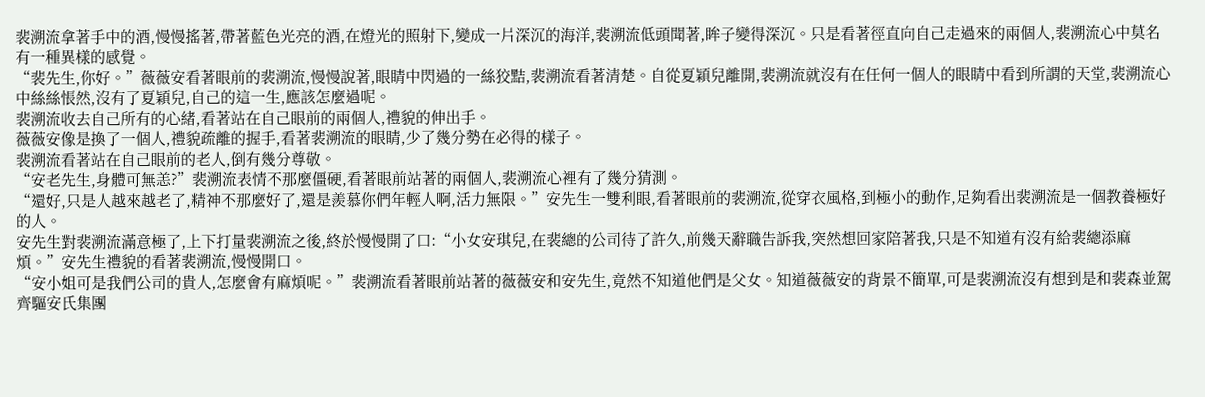裴溯流拿著手中的酒,慢慢搖著,帶著藍色光亮的酒,在燈光的照射下,變成一片深沉的海洋,裴溯流低頭聞著,眸子變得深沉。只是看著徑直向自己走過來的兩個人,裴溯流心中莫名有一種異樣的感覺。
“裴先生,你好。”薇薇安看著眼前的裴溯流,慢慢說著,眼睛中閃過的一絲狡黠,裴溯流看著清楚。自從夏穎兒離開,裴溯流就沒有在任何一個人的眼睛中看到所謂的天堂,裴溯流心中絲絲悵然,沒有了夏穎兒,自己的這一生,應該怎麼過呢。
裴溯流收去自己所有的心緒,看著站在自己眼前的兩個人,禮貌的伸出手。
薇薇安像是換了一個人,禮貌疏離的握手,看著裴溯流的眼睛,少了幾分勢在必得的樣子。
裴溯流看著站在自己眼前的老人,倒有幾分尊敬。
“安老先生,身體可無恙?”裴溯流表情不那麼僵硬,看著眼前站著的兩個人,裴溯流心裡有了幾分猜測。
“還好,只是人越來越老了,精神不那麼好了,還是羨慕你們年輕人啊,活力無限。”安先生一雙利眼,看著眼前的裴溯流,從穿衣風格,到極小的動作,足夠看出裴溯流是一個教養極好的人。
安先生對裴溯流滿意極了,上下打量裴溯流之後,終於慢慢開了口:“小女安琪兒,在裴總的公司待了許久,前幾天辭職告訴我,突然想回家陪著我,只是不知道有沒有給裴總添麻煩。”安先生禮貌的看著裴溯流,慢慢開口。
“安小姐可是我們公司的貴人,怎麼會有麻煩呢。”裴溯流看著眼前站著的薇薇安和安先生,竟然不知道他們是父女。知道薇薇安的背景不簡單,可是裴溯流沒有想到是和裴森並駕齊驅安氏集團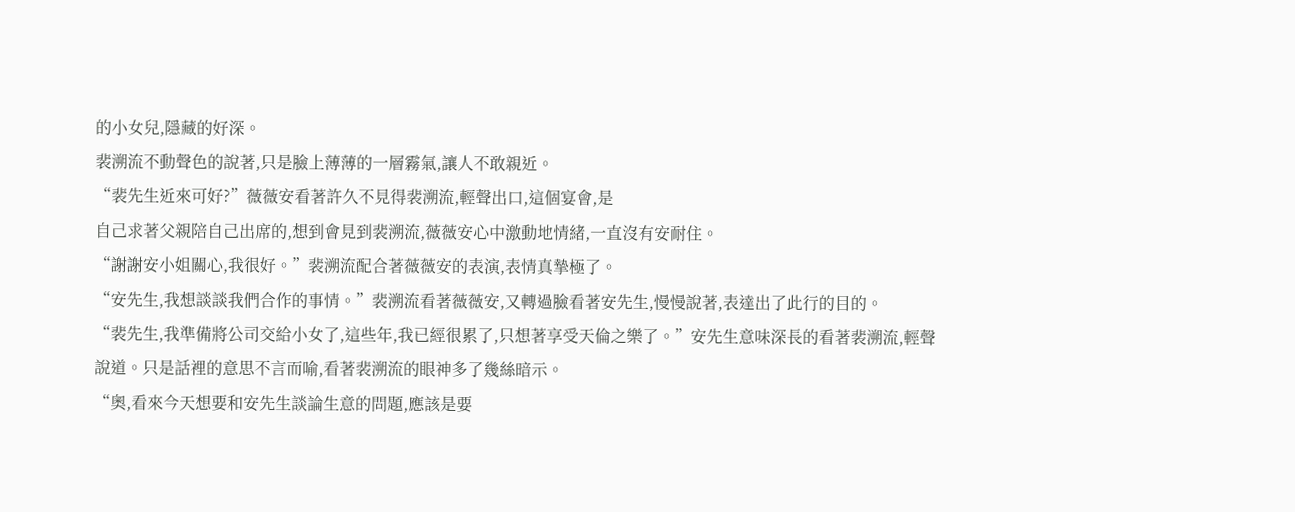的小女兒,隱藏的好深。
裴溯流不動聲色的說著,只是臉上薄薄的一層霧氣,讓人不敢親近。
“裴先生近來可好?”薇薇安看著許久不見得裴溯流,輕聲出口,這個宴會,是
自己求著父親陪自己出席的,想到會見到裴溯流,薇薇安心中激動地情緒,一直沒有安耐住。
“謝謝安小姐關心,我很好。”裴溯流配合著薇薇安的表演,表情真摯極了。
“安先生,我想談談我們合作的事情。”裴溯流看著薇薇安,又轉過臉看著安先生,慢慢說著,表達出了此行的目的。
“裴先生,我準備將公司交給小女了,這些年,我已經很累了,只想著享受天倫之樂了。”安先生意味深長的看著裴溯流,輕聲說道。只是話裡的意思不言而喻,看著裴溯流的眼神多了幾絲暗示。
“奧,看來今天想要和安先生談論生意的問題,應該是要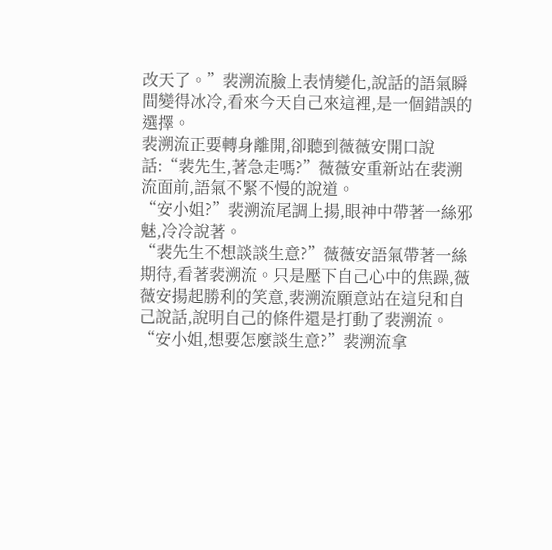改天了。”裴溯流臉上表情變化,說話的語氣瞬間變得冰冷,看來今天自己來這裡,是一個錯誤的選擇。
裴溯流正要轉身離開,卻聽到薇薇安開口說話:“裴先生,著急走嗎?”薇薇安重新站在裴溯流面前,語氣不緊不慢的說道。
“安小姐?”裴溯流尾調上揚,眼神中帶著一絲邪魅,冷冷說著。
“裴先生不想談談生意?”薇薇安語氣帶著一絲期待,看著裴溯流。只是壓下自己心中的焦躁,薇薇安揚起勝利的笑意,裴溯流願意站在這兒和自己說話,說明自己的條件還是打動了裴溯流。
“安小姐,想要怎麼談生意?”裴溯流拿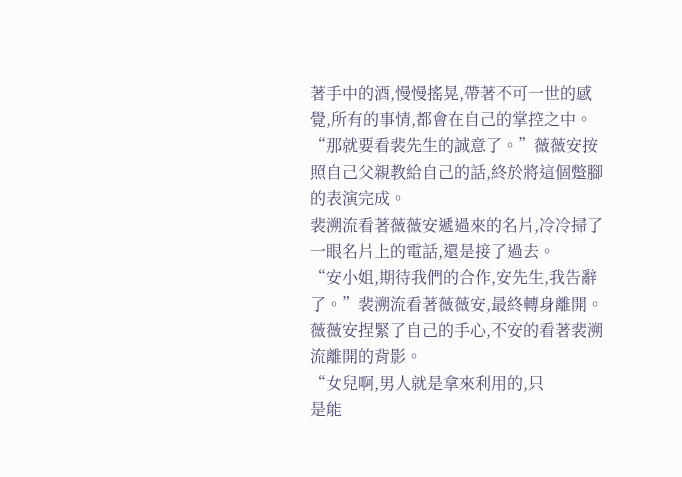著手中的酒,慢慢搖晃,帶著不可一世的感覺,所有的事情,都會在自己的掌控之中。
“那就要看裴先生的誠意了。”薇薇安按照自己父親教給自己的話,終於將這個蹩腳的表演完成。
裴溯流看著薇薇安遞過來的名片,冷冷掃了一眼名片上的電話,還是接了過去。
“安小姐,期待我們的合作,安先生,我告辭了。”裴溯流看著薇薇安,最終轉身離開。
薇薇安捏緊了自己的手心,不安的看著裴溯流離開的背影。
“女兒啊,男人就是拿來利用的,只
是能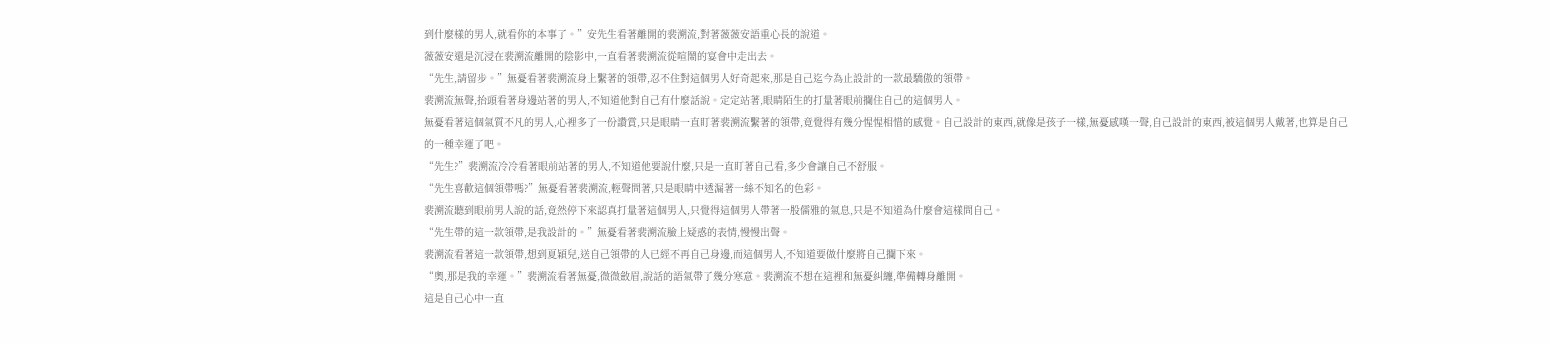到什麼樣的男人,就看你的本事了。”安先生看著離開的裴溯流,對著薇薇安語重心長的說道。
薇薇安還是沉浸在裴溯流離開的陰影中,一直看著裴溯流從喧鬧的宴會中走出去。
“先生,請留步。”無憂看著裴溯流身上繫著的領帶,忍不住對這個男人好奇起來,那是自己迄今為止設計的一款最驕傲的領帶。
裴溯流無聲,抬頭看著身邊站著的男人,不知道他對自己有什麼話說。定定站著,眼睛陌生的打量著眼前攔住自己的這個男人。
無憂看著這個氣質不凡的男人,心裡多了一份讚賞,只是眼睛一直盯著裴溯流繫著的領帶,竟覺得有幾分惺惺相惜的感覺。自己設計的東西,就像是孩子一樣,無憂感嘆一聲,自己設計的東西,被這個男人戴著,也算是自己的一種幸運了吧。
“先生?”裴溯流冷冷看著眼前站著的男人,不知道他要說什麼,只是一直盯著自己看,多少會讓自己不舒服。
“先生喜歡這個領帶嗎?”無憂看著裴溯流,輕聲問著,只是眼睛中透漏著一絲不知名的色彩。
裴溯流聽到眼前男人說的話,竟然停下來認真打量著這個男人,只覺得這個男人帶著一股儒雅的氣息,只是不知道為什麼會這樣問自己。
“先生帶的這一款領帶,是我設計的。”無憂看著裴溯流臉上疑惑的表情,慢慢出聲。
裴溯流看著這一款領帶,想到夏穎兒,送自己領帶的人已經不再自己身邊,而這個男人,不知道要做什麼將自己攔下來。
“奧,那是我的幸運。”裴溯流看著無憂,微微斂眉,說話的語氣帶了幾分寒意。裴溯流不想在這裡和無憂糾纏,準備轉身離開。
這是自己心中一直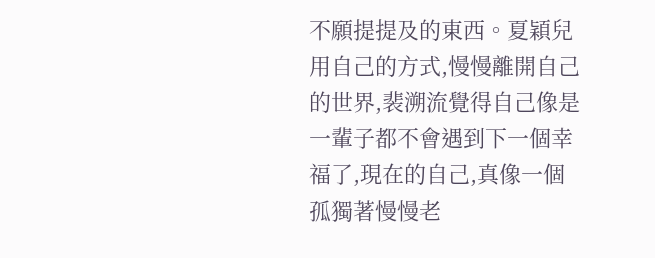不願提提及的東西。夏穎兒用自己的方式,慢慢離開自己的世界,裴溯流覺得自己像是一輩子都不會遇到下一個幸福了,現在的自己,真像一個孤獨著慢慢老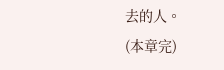去的人。
(本章完)